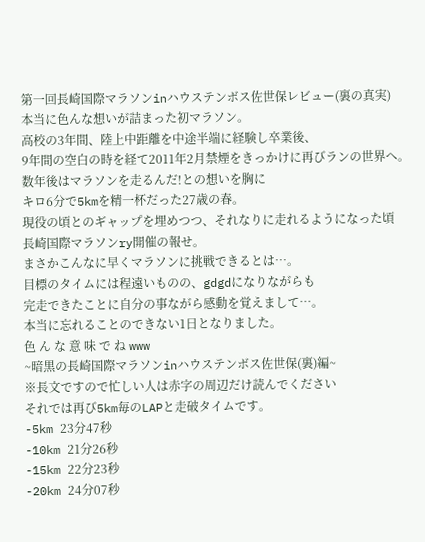第一回長崎国際マラソンinハウステンボス佐世保レビュー(裏の真実)
本当に色んな想いが詰まった初マラソン。
高校の3年間、陸上中距離を中途半端に経験し卒業後、
9年間の空白の時を経て2011年2月禁煙をきっかけに再びランの世界へ。
数年後はマラソンを走るんだ!との想いを胸に
キロ6分で5kmを精一杯だった27歳の春。
現役の頃とのギャップを埋めつつ、それなりに走れるようになった頃
長崎国際マラソンry開催の報せ。
まさかこんなに早くマラソンに挑戦できるとは…。
目標のタイムには程遠いものの、gdgdになりながらも
完走できたことに自分の事ながら感動を覚えまして…。
本当に忘れることのできない1日となりました。
色 ん な 意 味 で ね www
~暗黒の長崎国際マラソンinハウステンボス佐世保(裏)編~
※長文ですので忙しい人は赤字の周辺だけ読んでください
それでは再び5km毎のLAPと走破タイムです。
-5km 23分47秒
-10km 21分26秒
-15km 22分23秒
-20km 24分07秒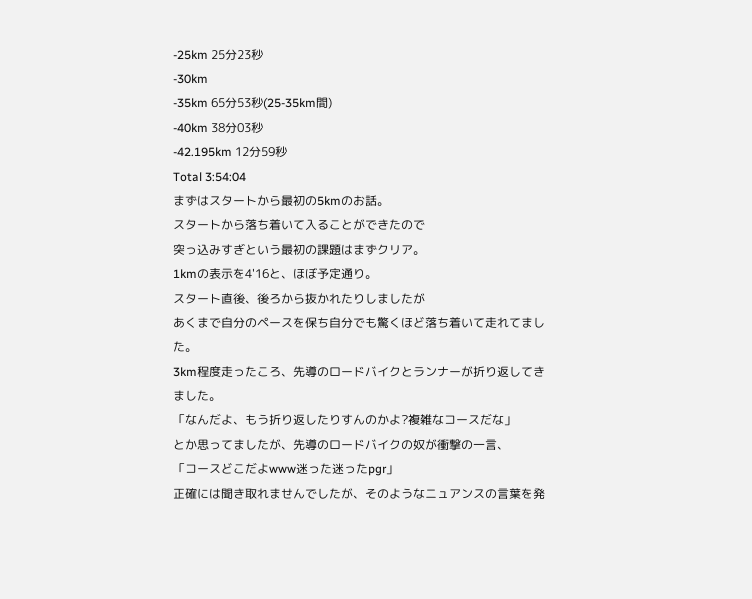-25km 25分23秒
-30km
-35km 65分53秒(25-35km間)
-40km 38分03秒
-42.195km 12分59秒
Total 3:54:04
まずはスタートから最初の5kmのお話。
スタートから落ち着いて入ることができたので
突っ込みすぎという最初の課題はまずクリア。
1kmの表示を4'16と、ほぼ予定通り。
スタート直後、後ろから抜かれたりしましたが
あくまで自分のペースを保ち自分でも驚くほど落ち着いて走れてました。
3km程度走ったころ、先導のロードバイクとランナーが折り返してきました。
「なんだよ、もう折り返したりすんのかよ?複雑なコースだな」
とか思ってましたが、先導のロードバイクの奴が衝撃の一言、
「コースどこだよwww迷った迷ったpgr」
正確には聞き取れませんでしたが、そのようなニュアンスの言葉を発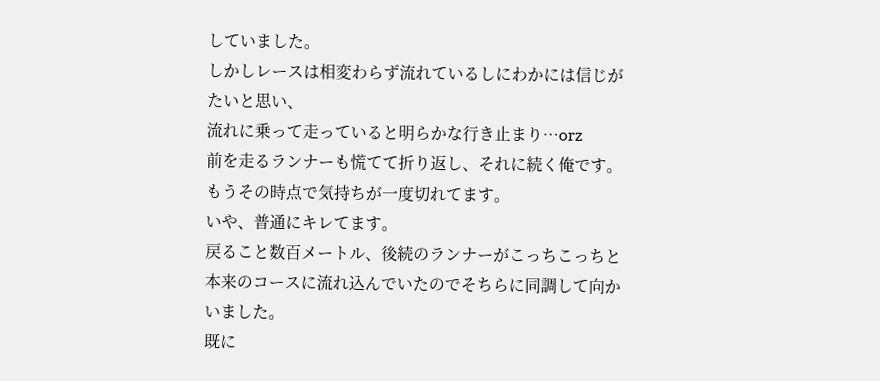していました。
しかしレースは相変わらず流れているしにわかには信じがたいと思い、
流れに乗って走っていると明らかな行き止まり…orz
前を走るランナーも慌てて折り返し、それに続く俺です。
もうその時点で気持ちが一度切れてます。
いや、普通にキレてます。
戻ること数百メートル、後続のランナーがこっちこっちと
本来のコースに流れ込んでいたのでそちらに同調して向かいました。
既に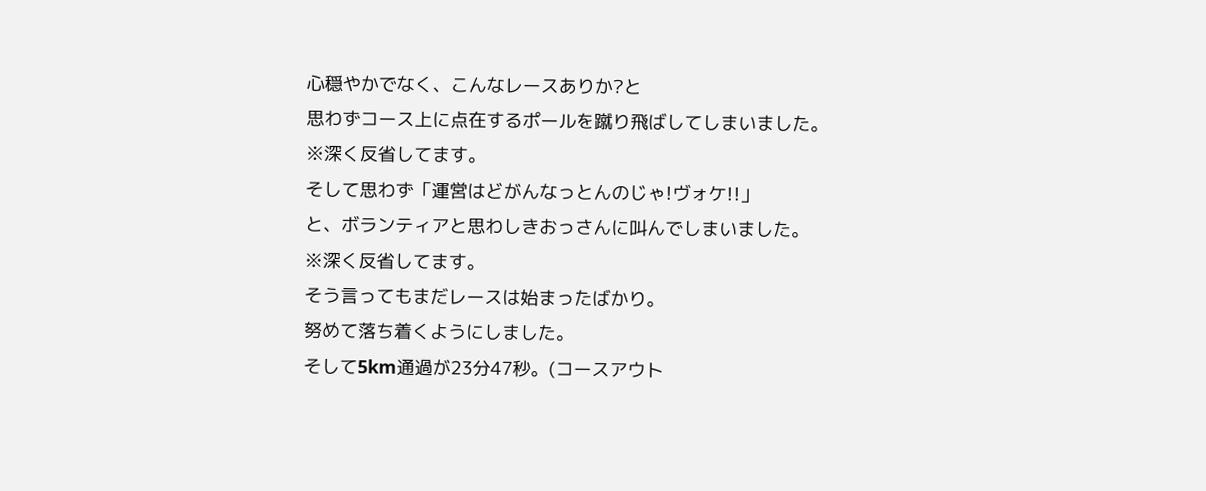心穏やかでなく、こんなレースありか?と
思わずコース上に点在するポールを蹴り飛ばしてしまいました。
※深く反省してます。
そして思わず「運営はどがんなっとんのじゃ!ヴォケ!!」
と、ボランティアと思わしきおっさんに叫んでしまいました。
※深く反省してます。
そう言ってもまだレースは始まったばかり。
努めて落ち着くようにしました。
そして5km通過が23分47秒。(コースアウト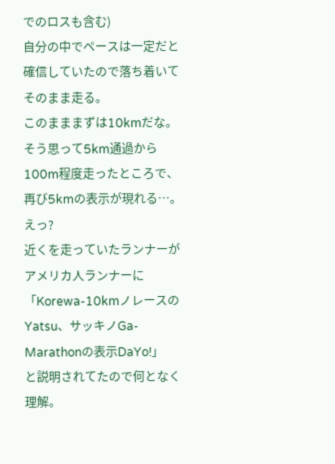でのロスも含む)
自分の中でペースは一定だと確信していたので落ち着いてそのまま走る。
このまままずは10kmだな。
そう思って5km通過から100m程度走ったところで、
再び5kmの表示が現れる…。
えっ?
近くを走っていたランナーがアメリカ人ランナーに
「Korewa-10kmノレースのYatsu、サッキノGa-Marathonの表示DaYo!」
と説明されてたので何となく理解。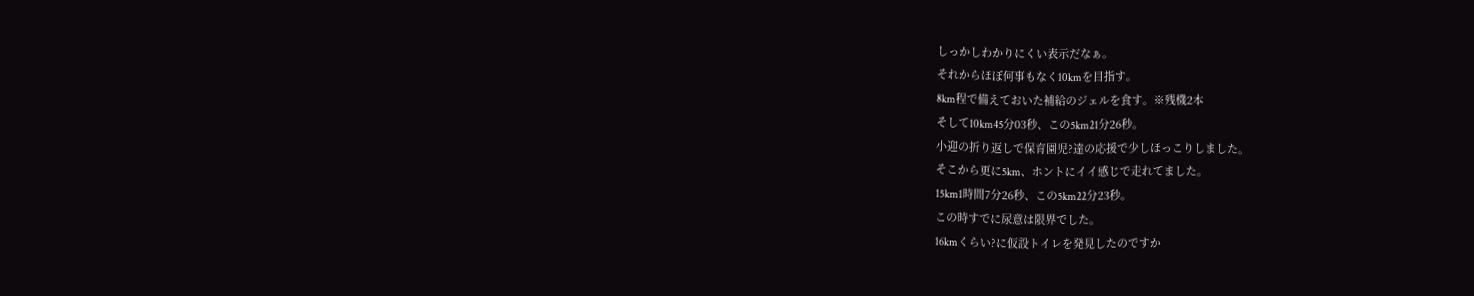しっかしわかりにくい表示だなぁ。
それからほぼ何事もなく10kmを目指す。
8km程で備えておいた補給のジェルを食す。※残機2本
そして10km45分03秒、この5km21分26秒。
小迎の折り返しで保育園児?達の応援で少しほっこりしました。
そこから更に5km、ホントにイイ感じで走れてました。
15km1時間7分26秒、この5km22分23秒。
この時すでに尿意は限界でした。
16kmくらい?に仮設トイレを発見したのですか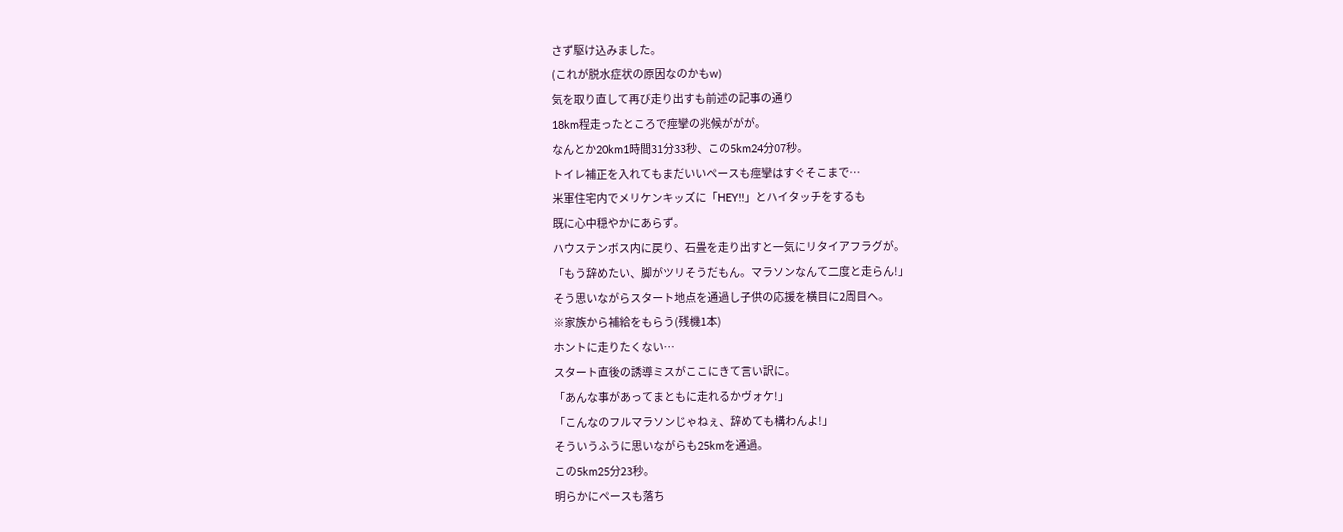さず駆け込みました。
(これが脱水症状の原因なのかもw)
気を取り直して再び走り出すも前述の記事の通り
18km程走ったところで痙攣の兆候ががが。
なんとか20km1時間31分33秒、この5km24分07秒。
トイレ補正を入れてもまだいいペースも痙攣はすぐそこまで…
米軍住宅内でメリケンキッズに「HEY!!」とハイタッチをするも
既に心中穏やかにあらず。
ハウステンボス内に戻り、石畳を走り出すと一気にリタイアフラグが。
「もう辞めたい、脚がツリそうだもん。マラソンなんて二度と走らん!」
そう思いながらスタート地点を通過し子供の応援を横目に2周目へ。
※家族から補給をもらう(残機1本)
ホントに走りたくない…
スタート直後の誘導ミスがここにきて言い訳に。
「あんな事があってまともに走れるかヴォケ!」
「こんなのフルマラソンじゃねぇ、辞めても構わんよ!」
そういうふうに思いながらも25kmを通過。
この5km25分23秒。
明らかにペースも落ち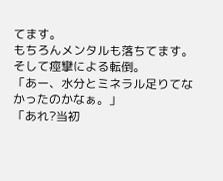てます。
もちろんメンタルも落ちてます。
そして痙攣による転倒。
「あー、水分とミネラル足りてなかったのかなぁ。」
「あれ?当初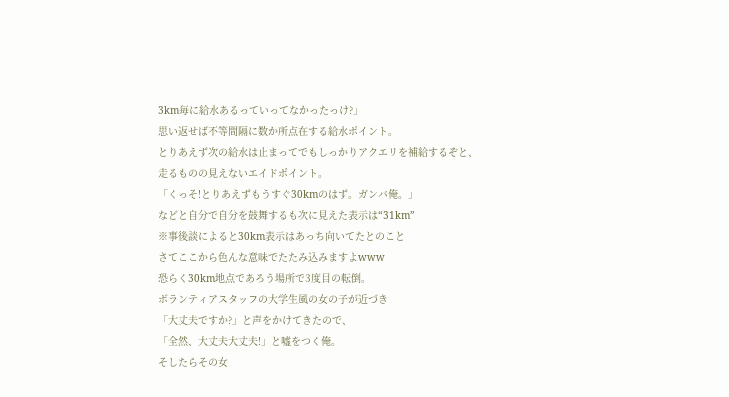3km毎に給水あるっていってなかったっけ?」
思い返せば不等間隔に数か所点在する給水ポイント。
とりあえず次の給水は止まってでもしっかりアクエリを補給するぞと、
走るものの見えないエイドポイント。
「くっそ!とりあえずもうすぐ30kmのはず。ガンバ俺。」
などと自分で自分を鼓舞するも次に見えた表示は“31km”
※事後談によると30km表示はあっち向いてたとのこと
さてここから色んな意味でたたみ込みますよwww
恐らく30km地点であろう場所で3度目の転倒。
ボランティアスタッフの大学生風の女の子が近づき
「大丈夫ですか?」と声をかけてきたので、
「全然、大丈夫大丈夫!」と嘘をつく俺。
そしたらその女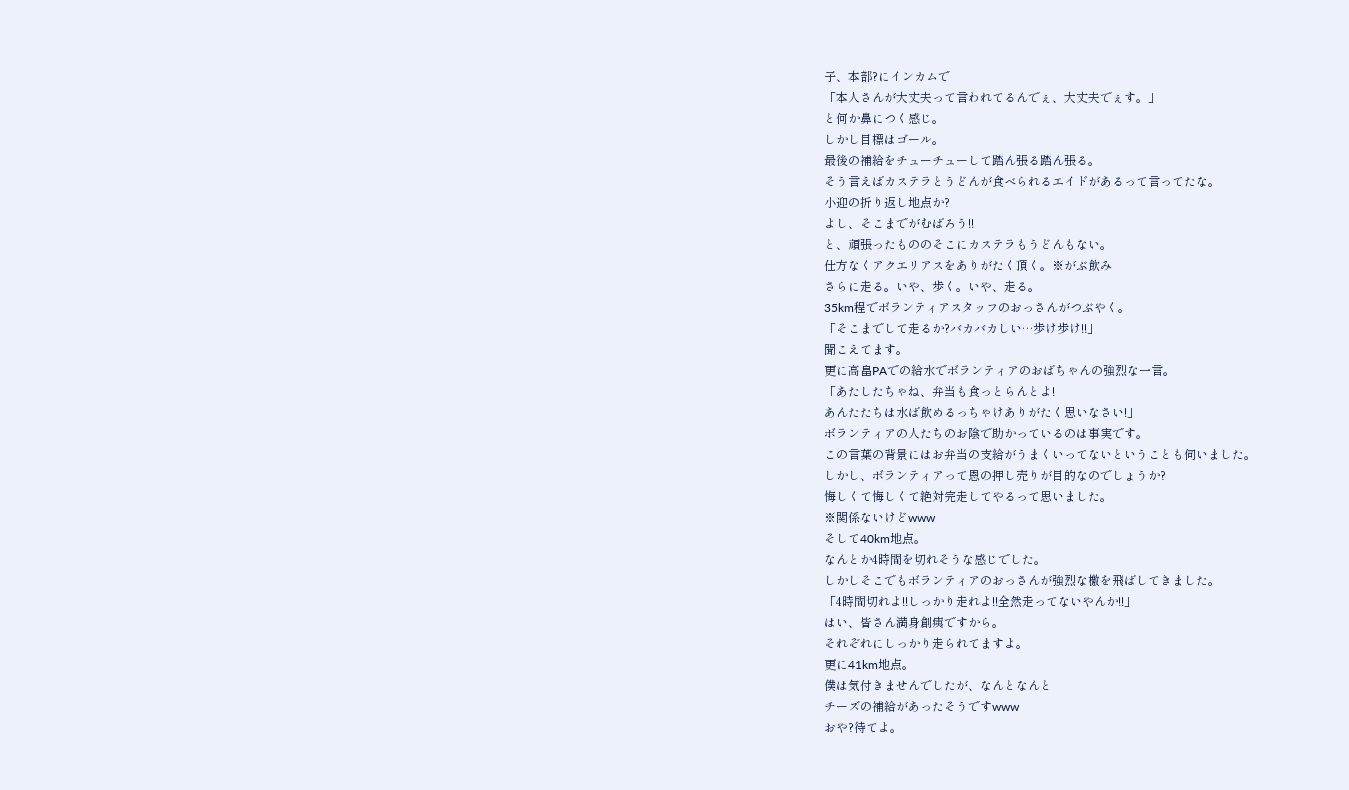子、本部?にインカムで
「本人さんが大丈夫って言われてるんでぇ、大丈夫でぇす。」
と何か鼻につく感じ。
しかし目標はゴール。
最後の補給をチューチューして踏ん張る踏ん張る。
そう言えばカステラとうどんが食べられるエイドがあるって言ってたな。
小迎の折り返し地点か?
よし、そこまでがむばろう!!
と、頑張ったもののそこにカステラもうどんもない。
仕方なくアクエリアスをありがたく頂く。※がぶ飲み
さらに走る。いや、歩く。いや、走る。
35km程でボランティアスタッフのおっさんがつぶやく。
「そこまでして走るか?バカバカしい…歩け歩け!!」
聞こえてます。
更に高畠PAでの給水でボランティアのおばちゃんの強烈な一言。
「あたしたちゃね、弁当も食っとらんとよ!
あんたたちは水ば飲めるっちゃけありがたく思いなさい!」
ボランティアの人たちのお陰で助かっているのは事実です。
この言葉の背景にはお弁当の支給がうまくいってないということも伺いました。
しかし、ボランティアって恩の押し売りが目的なのでしょうか?
悔しくて悔しくて絶対完走してやるって思いました。
※関係ないけどwww
そして40km地点。
なんとか4時間を切れそうな感じでした。
しかしそこでもボランティアのおっさんが強烈な檄を飛ばしてきました。
「4時間切れよ!!しっかり走れよ!!全然走ってないやんか!!」
はい、皆さん満身創痍ですから。
それぞれにしっかり走られてますよ。
更に41km地点。
僕は気付きませんでしたが、なんとなんと
チーズの補給があったそうですwww
おや?待てよ。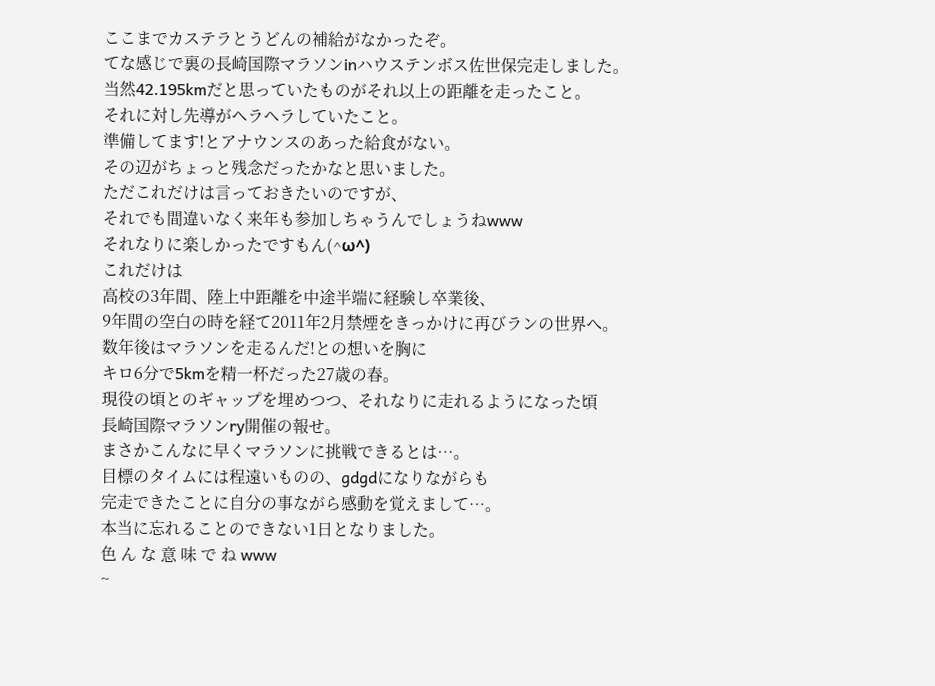ここまでカステラとうどんの補給がなかったぞ。
てな感じで裏の長崎国際マラソンinハウステンボス佐世保完走しました。
当然42.195kmだと思っていたものがそれ以上の距離を走ったこと。
それに対し先導がヘラヘラしていたこと。
準備してます!とアナウンスのあった給食がない。
その辺がちょっと残念だったかなと思いました。
ただこれだけは言っておきたいのですが、
それでも間違いなく来年も参加しちゃうんでしょうねwww
それなりに楽しかったですもん(^ω^)
これだけは
高校の3年間、陸上中距離を中途半端に経験し卒業後、
9年間の空白の時を経て2011年2月禁煙をきっかけに再びランの世界へ。
数年後はマラソンを走るんだ!との想いを胸に
キロ6分で5kmを精一杯だった27歳の春。
現役の頃とのギャップを埋めつつ、それなりに走れるようになった頃
長崎国際マラソンry開催の報せ。
まさかこんなに早くマラソンに挑戦できるとは…。
目標のタイムには程遠いものの、gdgdになりながらも
完走できたことに自分の事ながら感動を覚えまして…。
本当に忘れることのできない1日となりました。
色 ん な 意 味 で ね www
~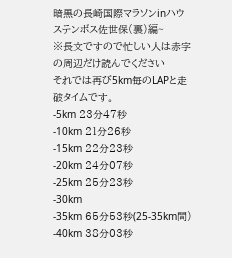暗黒の長崎国際マラソンinハウステンボス佐世保(裏)編~
※長文ですので忙しい人は赤字の周辺だけ読んでください
それでは再び5km毎のLAPと走破タイムです。
-5km 23分47秒
-10km 21分26秒
-15km 22分23秒
-20km 24分07秒
-25km 25分23秒
-30km
-35km 65分53秒(25-35km間)
-40km 38分03秒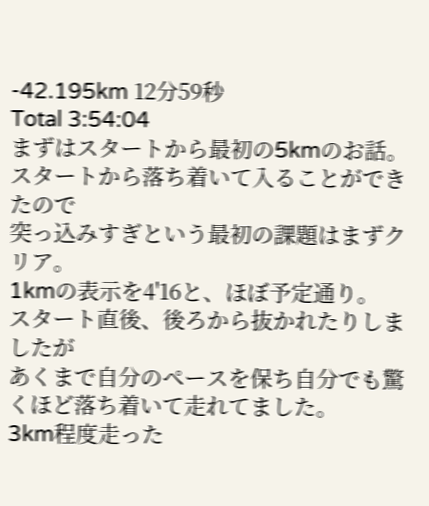-42.195km 12分59秒
Total 3:54:04
まずはスタートから最初の5kmのお話。
スタートから落ち着いて入ることができたので
突っ込みすぎという最初の課題はまずクリア。
1kmの表示を4'16と、ほぼ予定通り。
スタート直後、後ろから抜かれたりしましたが
あくまで自分のペースを保ち自分でも驚くほど落ち着いて走れてました。
3km程度走った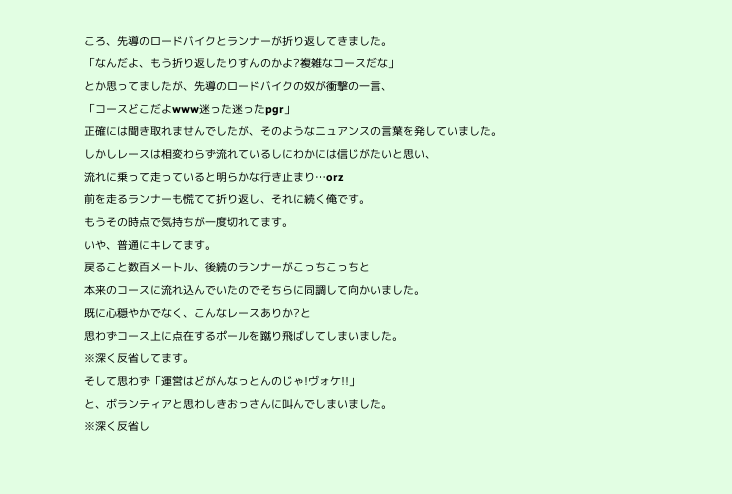ころ、先導のロードバイクとランナーが折り返してきました。
「なんだよ、もう折り返したりすんのかよ?複雑なコースだな」
とか思ってましたが、先導のロードバイクの奴が衝撃の一言、
「コースどこだよwww迷った迷ったpgr」
正確には聞き取れませんでしたが、そのようなニュアンスの言葉を発していました。
しかしレースは相変わらず流れているしにわかには信じがたいと思い、
流れに乗って走っていると明らかな行き止まり…orz
前を走るランナーも慌てて折り返し、それに続く俺です。
もうその時点で気持ちが一度切れてます。
いや、普通にキレてます。
戻ること数百メートル、後続のランナーがこっちこっちと
本来のコースに流れ込んでいたのでそちらに同調して向かいました。
既に心穏やかでなく、こんなレースありか?と
思わずコース上に点在するポールを蹴り飛ばしてしまいました。
※深く反省してます。
そして思わず「運営はどがんなっとんのじゃ!ヴォケ!!」
と、ボランティアと思わしきおっさんに叫んでしまいました。
※深く反省し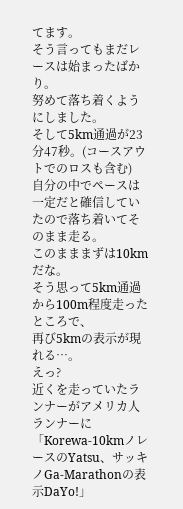てます。
そう言ってもまだレースは始まったばかり。
努めて落ち着くようにしました。
そして5km通過が23分47秒。(コースアウトでのロスも含む)
自分の中でペースは一定だと確信していたので落ち着いてそのまま走る。
このまままずは10kmだな。
そう思って5km通過から100m程度走ったところで、
再び5kmの表示が現れる…。
えっ?
近くを走っていたランナーがアメリカ人ランナーに
「Korewa-10kmノレースのYatsu、サッキノGa-Marathonの表示DaYo!」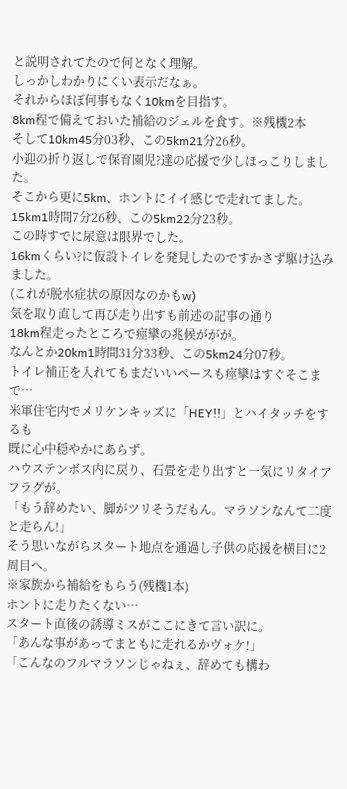と説明されてたので何となく理解。
しっかしわかりにくい表示だなぁ。
それからほぼ何事もなく10kmを目指す。
8km程で備えておいた補給のジェルを食す。※残機2本
そして10km45分03秒、この5km21分26秒。
小迎の折り返しで保育園児?達の応援で少しほっこりしました。
そこから更に5km、ホントにイイ感じで走れてました。
15km1時間7分26秒、この5km22分23秒。
この時すでに尿意は限界でした。
16kmくらい?に仮設トイレを発見したのですかさず駆け込みました。
(これが脱水症状の原因なのかもw)
気を取り直して再び走り出すも前述の記事の通り
18km程走ったところで痙攣の兆候ががが。
なんとか20km1時間31分33秒、この5km24分07秒。
トイレ補正を入れてもまだいいペースも痙攣はすぐそこまで…
米軍住宅内でメリケンキッズに「HEY!!」とハイタッチをするも
既に心中穏やかにあらず。
ハウステンボス内に戻り、石畳を走り出すと一気にリタイアフラグが。
「もう辞めたい、脚がツリそうだもん。マラソンなんて二度と走らん!」
そう思いながらスタート地点を通過し子供の応援を横目に2周目へ。
※家族から補給をもらう(残機1本)
ホントに走りたくない…
スタート直後の誘導ミスがここにきて言い訳に。
「あんな事があってまともに走れるかヴォケ!」
「こんなのフルマラソンじゃねぇ、辞めても構わ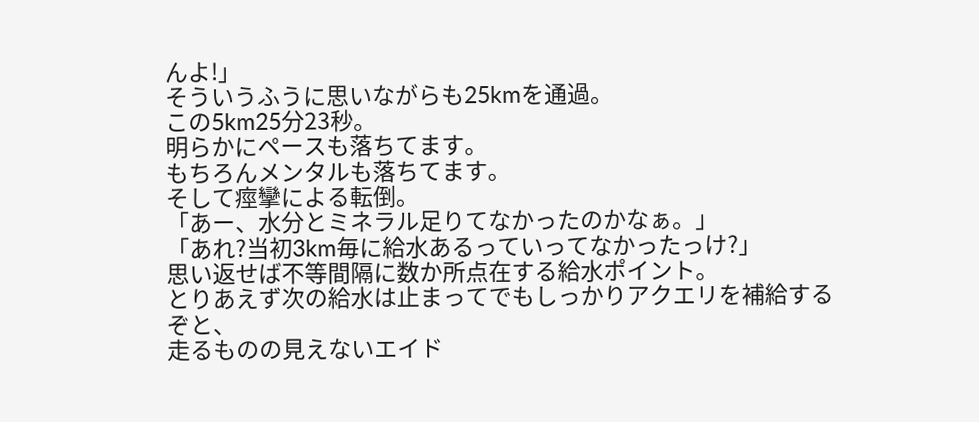んよ!」
そういうふうに思いながらも25kmを通過。
この5km25分23秒。
明らかにペースも落ちてます。
もちろんメンタルも落ちてます。
そして痙攣による転倒。
「あー、水分とミネラル足りてなかったのかなぁ。」
「あれ?当初3km毎に給水あるっていってなかったっけ?」
思い返せば不等間隔に数か所点在する給水ポイント。
とりあえず次の給水は止まってでもしっかりアクエリを補給するぞと、
走るものの見えないエイド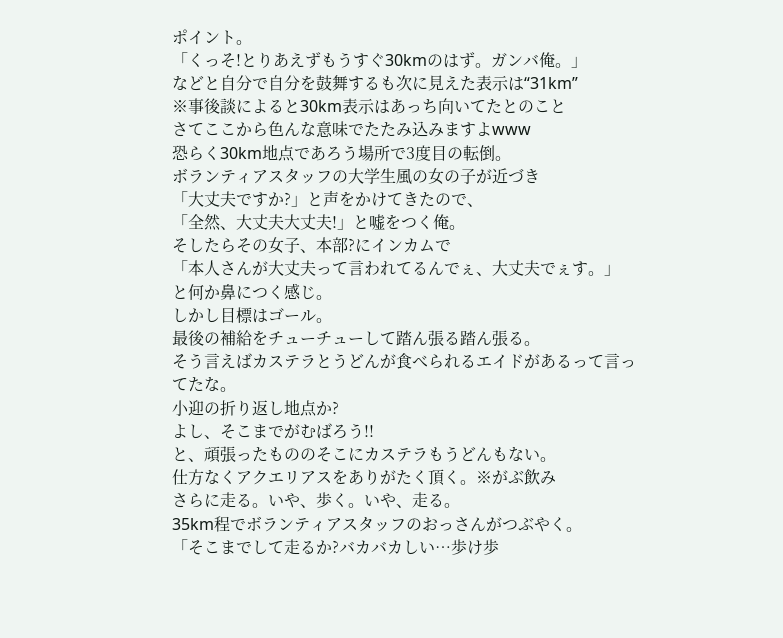ポイント。
「くっそ!とりあえずもうすぐ30kmのはず。ガンバ俺。」
などと自分で自分を鼓舞するも次に見えた表示は“31km”
※事後談によると30km表示はあっち向いてたとのこと
さてここから色んな意味でたたみ込みますよwww
恐らく30km地点であろう場所で3度目の転倒。
ボランティアスタッフの大学生風の女の子が近づき
「大丈夫ですか?」と声をかけてきたので、
「全然、大丈夫大丈夫!」と嘘をつく俺。
そしたらその女子、本部?にインカムで
「本人さんが大丈夫って言われてるんでぇ、大丈夫でぇす。」
と何か鼻につく感じ。
しかし目標はゴール。
最後の補給をチューチューして踏ん張る踏ん張る。
そう言えばカステラとうどんが食べられるエイドがあるって言ってたな。
小迎の折り返し地点か?
よし、そこまでがむばろう!!
と、頑張ったもののそこにカステラもうどんもない。
仕方なくアクエリアスをありがたく頂く。※がぶ飲み
さらに走る。いや、歩く。いや、走る。
35km程でボランティアスタッフのおっさんがつぶやく。
「そこまでして走るか?バカバカしい…歩け歩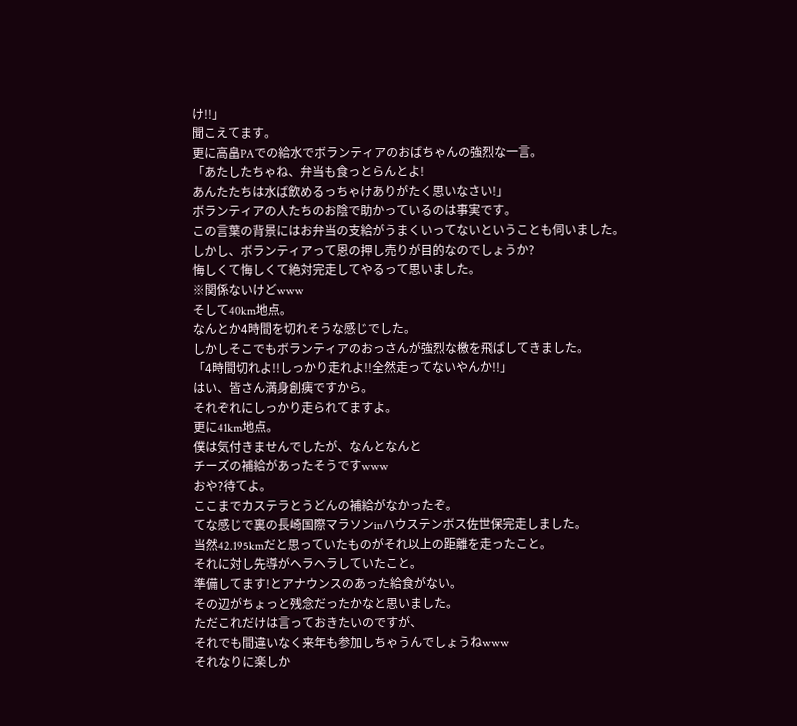け!!」
聞こえてます。
更に高畠PAでの給水でボランティアのおばちゃんの強烈な一言。
「あたしたちゃね、弁当も食っとらんとよ!
あんたたちは水ば飲めるっちゃけありがたく思いなさい!」
ボランティアの人たちのお陰で助かっているのは事実です。
この言葉の背景にはお弁当の支給がうまくいってないということも伺いました。
しかし、ボランティアって恩の押し売りが目的なのでしょうか?
悔しくて悔しくて絶対完走してやるって思いました。
※関係ないけどwww
そして40km地点。
なんとか4時間を切れそうな感じでした。
しかしそこでもボランティアのおっさんが強烈な檄を飛ばしてきました。
「4時間切れよ!!しっかり走れよ!!全然走ってないやんか!!」
はい、皆さん満身創痍ですから。
それぞれにしっかり走られてますよ。
更に41km地点。
僕は気付きませんでしたが、なんとなんと
チーズの補給があったそうですwww
おや?待てよ。
ここまでカステラとうどんの補給がなかったぞ。
てな感じで裏の長崎国際マラソンinハウステンボス佐世保完走しました。
当然42.195kmだと思っていたものがそれ以上の距離を走ったこと。
それに対し先導がヘラヘラしていたこと。
準備してます!とアナウンスのあった給食がない。
その辺がちょっと残念だったかなと思いました。
ただこれだけは言っておきたいのですが、
それでも間違いなく来年も参加しちゃうんでしょうねwww
それなりに楽しか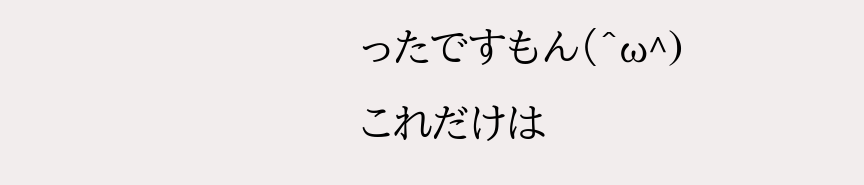ったですもん(^ω^)
これだけは